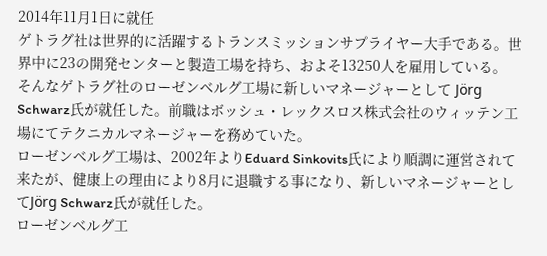2014年11月1日に就任
ゲトラグ社は世界的に活躍するトランスミッションサプライヤー大手である。世界中に23の開発センターと製造工場を持ち、およそ13250人を雇用している。
そんなゲトラグ社のローゼンベルグ工場に新しいマネージャーとして Jörg Schwarz氏が就任した。前職はボッシュ・レックスロス株式会社のウィッテン工場にてテクニカルマネージャーを務めていた。
ローゼンベルグ工場は、2002年よりEduard Sinkovits氏により順調に運営されて来たが、健康上の理由により8月に退職する事になり、新しいマネージャーとしてJörg Schwarz氏が就任した。
ローゼンベルグ工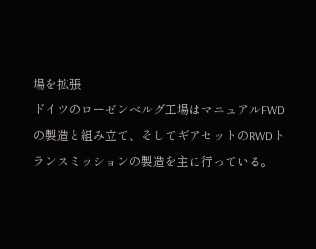場を拡張
ドイツのローゼンベルグ工場はマニュアルFWDの製造と組み立て、そしてギアセットのRWDトランスミッションの製造を主に行っている。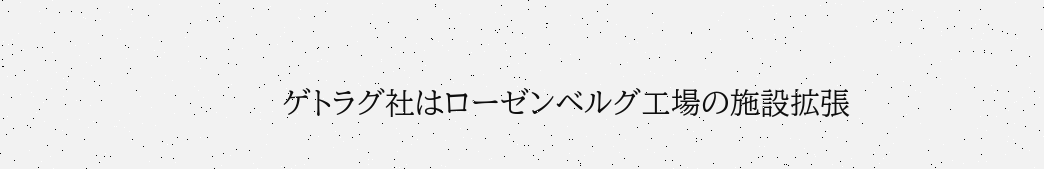ゲトラグ社はローゼンベルグ工場の施設拡張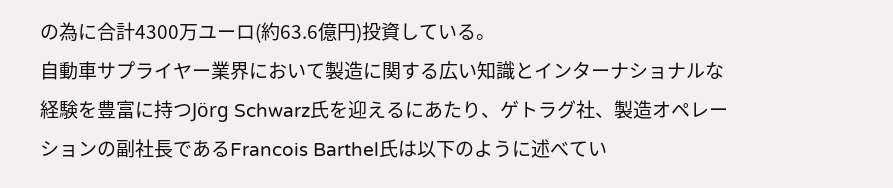の為に合計4300万ユーロ(約63.6億円)投資している。
自動車サプライヤー業界において製造に関する広い知識とインターナショナルな経験を豊富に持つJörg Schwarz氏を迎えるにあたり、ゲトラグ社、製造オペレーションの副社長であるFrancois Barthel氏は以下のように述べてい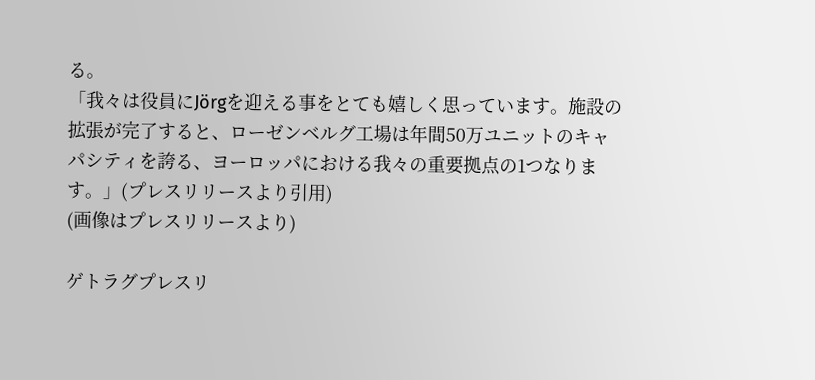る。
「我々は役員にJörgを迎える事をとても嬉しく思っています。施設の拡張が完了すると、ローゼンベルグ工場は年間50万ユニットのキャパシティを誇る、ヨーロッパにおける我々の重要拠点の1つなります。」(プレスリリースより引用)
(画像はプレスリリースより)

ゲトラグプレスリ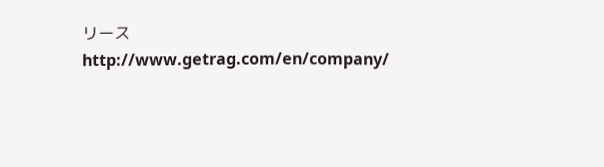リース
http://www.getrag.com/en/company/